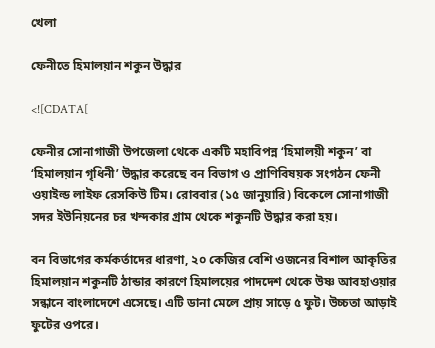খেলা

ফেনীতে হিমালয়ান শকুন উদ্ধার

<![CDATA[

ফেনীর সোনাগাজী উপজেলা থেকে একটি মহাবিপন্ন ‘হিমালয়ী শকুন’ বা ‘হিমালয়ান গৃধিনী’ উদ্ধার করেছে বন বিভাগ ও প্রাণিবিষয়ক সংগঠন ফেনী ওয়াইল্ড লাইফ রেসকিউ টিম। রোববার (১৫ জানুয়ারি) বিকেলে সোনাগাজী সদর ইউনিয়নের চর খন্দকার গ্রাম থেকে শকুনটি উদ্ধার করা হয়।

বন বিভাগের কর্মকর্তাদের ধারণা, ২০ কেজির বেশি ওজনের বিশাল আকৃতির হিমালয়ান শকুনটি ঠান্ডার কারণে হিমালয়ের পাদদেশ থেকে উষ্ণ আবহাওয়ার সন্ধানে বাংলাদেশে এসেছে। এটি ডানা মেলে প্রায় সাড়ে ৫ ফুট। উচ্চতা আড়াই ফুটের ওপরে।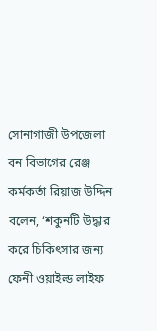সোনাগাজী উপজেলা বন বিভাগের রেঞ্জ কর্মকর্তা রিয়াজ উদ্দিন বলেন, ‘শকুনটি উদ্ধার করে চিকিৎসার জন্য ফেনী ওয়াইল্ড লাইফ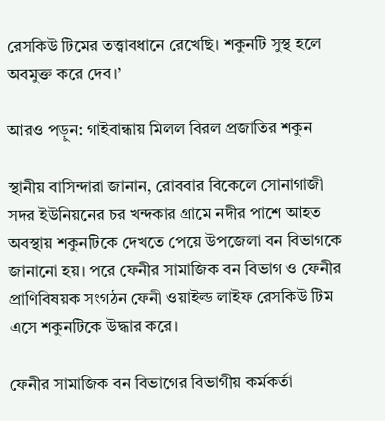রেসকিউ টিমের তত্ত্বাবধানে রেখেছি। শকুনটি সুস্থ হলে অবমুক্ত করে দেব।’

আরও পড়ুন: গাইবান্ধায় মিলল বিরল প্রজাতির শকুন

স্থানীয় বাসিন্দারা জানান, রোববার বিকেলে সোনাগাজী সদর ইউনিয়নের চর খন্দকার গ্রামে নদীর পাশে আহত অবস্থায় শকুনটিকে দেখতে পেয়ে উপজেলা বন বিভাগকে জানানো হয়। পরে ফেনীর সামাজিক বন বিভাগ ও ফেনীর প্রাণিবিষয়ক সংগঠন ফেনী ওয়াইল্ড লাইফ রেসকিউ টিম এসে শকুনটিকে উদ্ধার করে।

ফেনীর সামাজিক বন বিভাগের বিভাগীয় কর্মকর্তা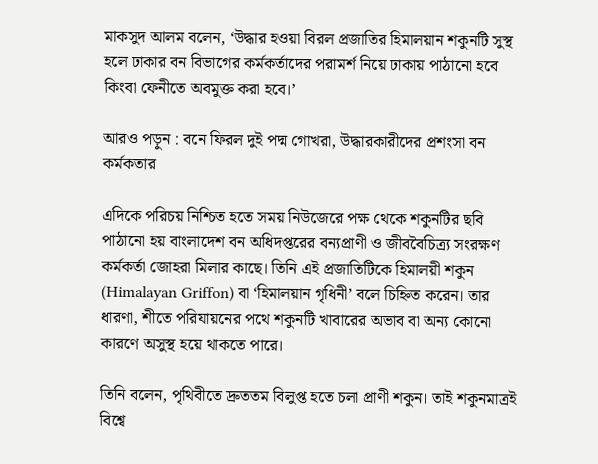মাকসুদ আলম বলেন, ‘উদ্ধার হওয়া বিরল প্রজাতির হিমালয়ান শকুনটি সুস্থ হলে ঢাকার বন বিভাগের কর্মকর্তাদের পরামর্শ নিয়ে ঢাকায় পাঠানো হবে কিংবা ফেনীতে অবমুক্ত করা হবে।’

আরও পড়ুন : বনে ফিরল দুই পদ্ম গোখরা, উদ্ধারকারীদের প্রশংসা বন কর্মকতার

এদিকে পরিচয় নিশ্চিত হতে সময় নিউজেরে পক্ষ থেকে শকুনটির ছবি পাঠানো হয় বাংলাদেশ বন অধিদপ্তরের বন্যপ্রাণী ও জীববৈচিত্র্য সংরক্ষণ কর্মকর্তা জোহরা মিলার কাছে। তিনি এই প্রজাতিটিকে হিমালয়ী শকুন (Himalayan Griffon) বা ‘হিমালয়ান গৃধিনী’ বলে চিহ্নিত করেন। তার ধারণা, শীতে পরিযায়নের পথে শকুনটি খাবারের অভাব বা অন্য কোনো কারণে অসুস্থ হয়ে থাকতে পারে।

তিনি বলেন, পৃথিবীতে দ্রুততম বিলুপ্ত হতে চলা প্রাণী শকুন। তাই শকুনমাত্রই বিশ্বে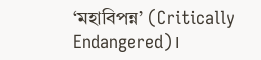‘মহাবিপন্ন’ (Critically Endangered)।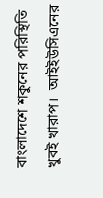বাংলাদেশে শকুনের পরিস্থিতি খুবই খারাপ।  আইইউসিএনের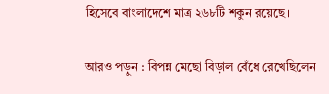হিসেবে বাংলাদেশে মাত্র ২৬৮টি শকুন রয়েছে।

আরও পড়ুন : বিপন্ন মেছো বিড়াল বেঁধে রেখেছিলেন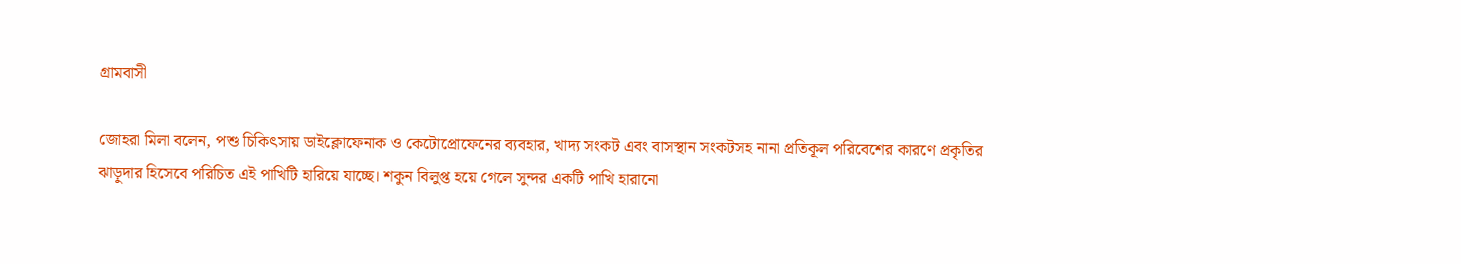গ্রামবাসী

জোহরা মিলা বলেন, পশু চিকিৎসায় ডাইক্লোফেনাক ও কেটোপ্রোফেনের ব্যবহার, খাদ্য সংকট এবং বাসস্থান সংকটসহ নানা প্রতিকূল পরিবেশের কারণে প্রকৃতির ঝাড়ুদার হিসেবে পরিচিত এই পাখিটি হারিয়ে যাচ্ছে। শকুন বিলুপ্ত হয়ে গেলে সুন্দর একটি পাখি হারানো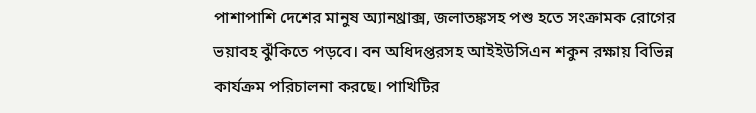পাশাপাশি দেশের মানুষ অ্যানথ্রাক্স, জলাতঙ্কসহ পশু হতে সংক্রামক রোগের ভয়াবহ ঝুঁকিতে পড়বে। বন অধিদপ্তরসহ আইইউসিএন শকুন রক্ষায় বিভিন্ন কার্যক্রম পরিচালনা করছে। পাখিটির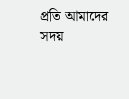প্রতি আমাদের সদয়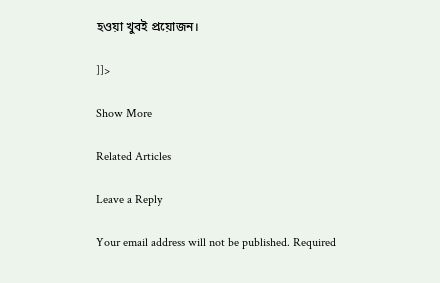হওয়া খুবই প্রয়োজন।

]]>

Show More

Related Articles

Leave a Reply

Your email address will not be published. Required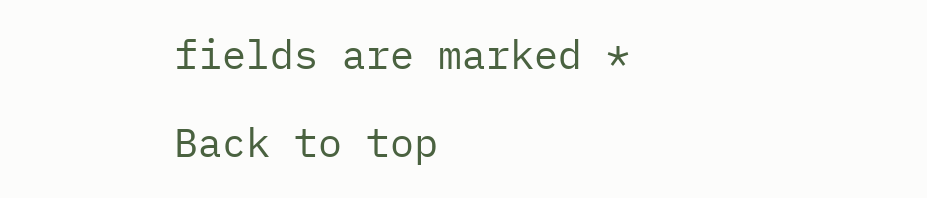fields are marked *

Back to top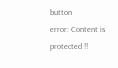button
error: Content is protected !!